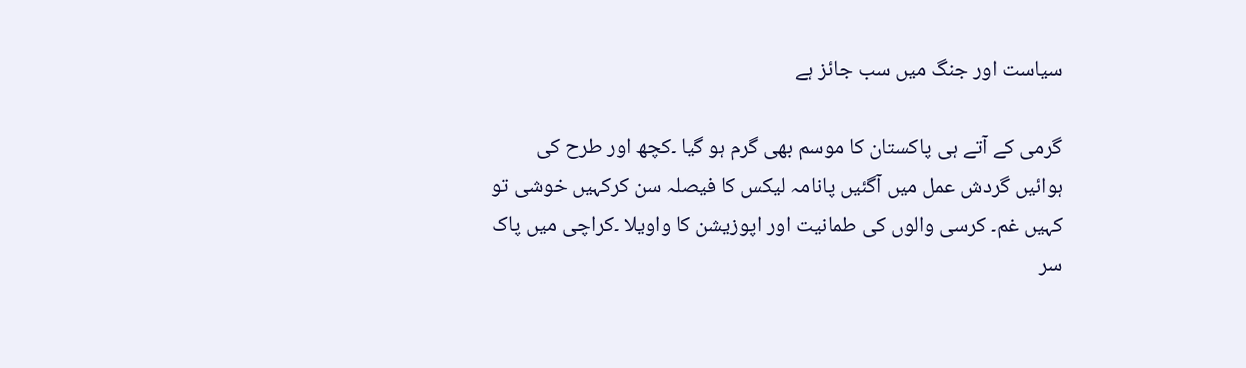سیاست اور جنگ میں سب جائز ہے

گرمی کے آتے ہی پاکستان کا موسم بھی گرم ہو گیا ۔کچھ اور طرح کی ہوائیں گردش عمل میں آگئیں پانامہ لیکس کا فیصلہ سن کرکہیں خوشی تو کہیں غم۔ کرسی والوں کی طمانیت اور اپوزیشن کا واویلا ۔کراچی میں پاک سر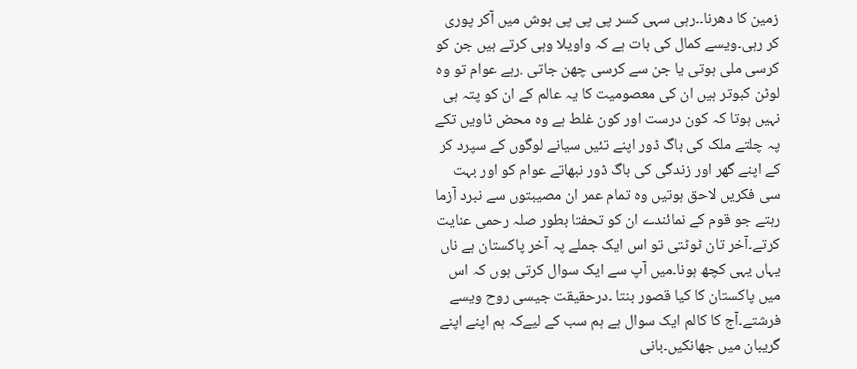زمین کا دھرنا۔۔رہی سہی کسر پی پی پی ہوش میں آکر پوری کر رہی۔ویسے کمال کی بات ہے کہ واویلا وہی کرتے ہیں جن کو کرسی ملی ہوتی یا جن سے کرسی چھن جاتی .رہے عوام تو وہ لوٹن کبوتر ہیں ان کی معصومیت کا یہ عالم کے ان کو پتہ ہی نہیں ہوتا کہ کون درست اور کون غلط ہے وہ محض ٹاویں تکے پہ چلتے ملک کی باگ ڈور اپنے تئیں سیانے لوگوں کے سپرد کر کے اپنے گھر اور زندگی کی باگ ڈور نبھاتے عوام کو اور بہت سی فکریں لاحق ہوتیں وہ تمام عمر ان مصیبتوں سے نبرد آزما رہتے جو قوم کے نمائندے ان کو تحفتا بطور صلہ رحمی عنایت کرتے۔آخر تان ٹوٹتی تو اس ایک جملے پہ آخر پاکستان ہے ناں یہاں یہی کچھ ہونا۔میں آپ سے ایک سوال کرتی ہوں کہ اس میں پاکستان کا کیا قصور بنتا ۔درحقیقت جیسی روح ویسے فرشتے۔آج کا کالم ایک سوال ہے ہم سب کے لیےکہ ہم اپنے اپنے گریبان میں جھانکیں۔بانی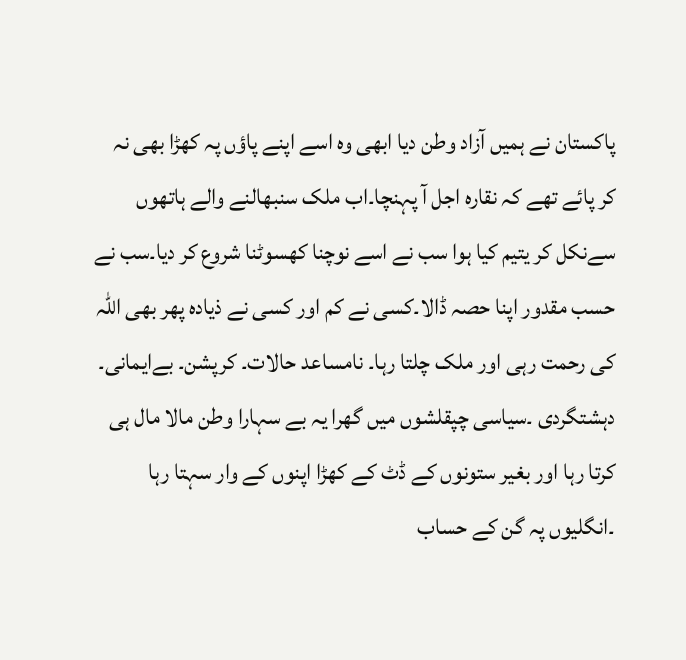پاکستان نے ہمیں آزاد وطن دیا ابھی وہ اسے اپنے پاؤں پہ کھڑا بھی نہ کر پائے تھے کہ نقارہ اجل آ پہنچا۔اب ملک سنبھالنے والے ہاتھوں سےنکل کر یتیم کیا ہوا سب نے اسے نوچنا کھسوٹنا شروع کر دیا۔سب نے حسب مقدور اپنا حصہ ڈالا۔کسی نے کم اور کسی نے ذیادہ پھر بھی اللہ کی رحمت رہی اور ملک چلتا رہا۔ نامساعد حالات۔ کرپشن۔ بےایمانی۔ دہشتگردی ۔سیاسی چپقلشوں میں گھرا یہ بے سہارا وطن مالا مال ہی کرتا رہا اور بغیر ستونوں کے ڈٹ کے کھڑا اپنوں کے وار سہتا رہا ۔انگلیوں پہ گن کے حساب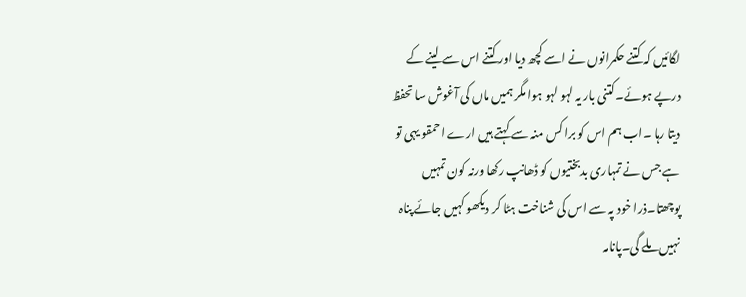لگائیں کہ کتنے حکمرانوں نے اسے کچھ دیا اور کتنے اس سے لینے کے درپے ہوئے۔کتنی بار یہ لہو لہو ہوا مگر ہمیں ماں کی آغوش سا تحفظ دیتا رہا ۔اب ہم اس کو برا کس منہ سے کہتے ہیں ارے احمقو یہی تو ہے جس نے تمہاری بدبختیوں کو ڈھانپ رکھا ورنہ کون تمہیں پوچھتا۔ذرا خود پہ سے اس کی شناخت ہٹا کر دیکھو کہیں جائے پناہ نہیں ملے گی۔پانامہ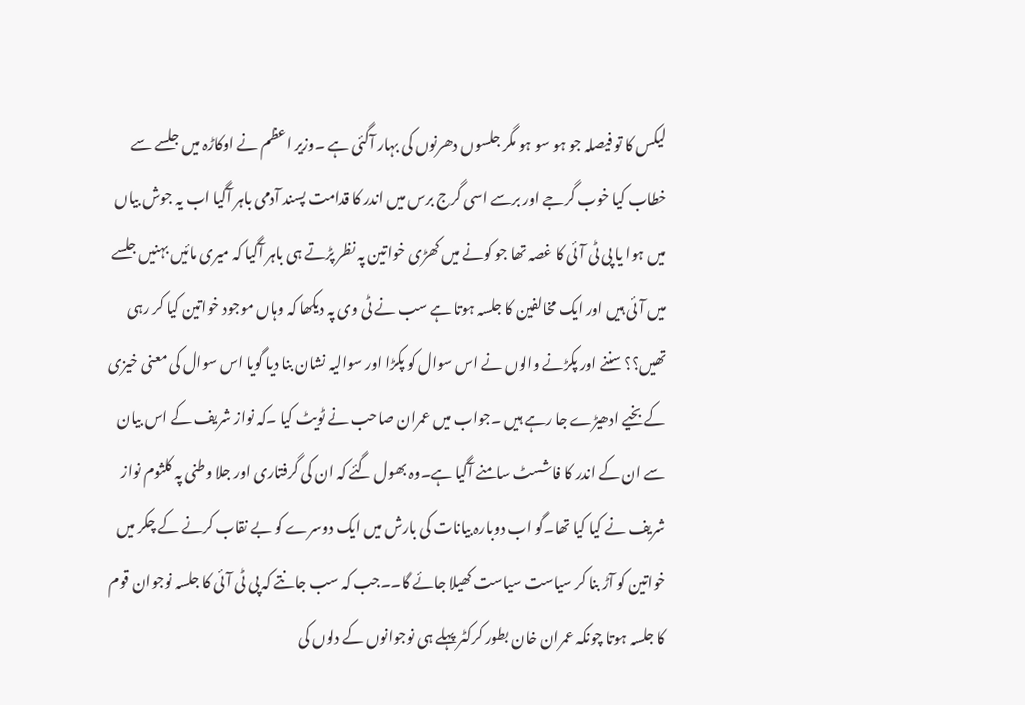لیکس کا تو فیصلہ جو ہو سو ہو مگر جلسوں دھرنوں کی بہار آگئی ہے ۔وزیر اعظم نے اوکاڑہ میں جلسے سے خطاب کیا خوب گرجے اور برسے اسی گرج برس میں اندر کا قدامت پسند آدمی باہر آگیا اب یہ جوش بیاں میں ہوا یا پی ٹی آئی کا غصہ تھا جو کونے میں کھڑی خواتین پہ نظر پڑتے ہی باہر آگیا کہ میری مائیں بہنیں جلسے میں آئی ہیں اور ایک مخالفین کا جلسہ ہوتا ہے سب نے ٹی وی پہ دیکھا کہ وہاں موجود خواتین کیا کر رہی تھیں؟؟ سننے اور پکڑنے والوں نے اس سوال کو پکڑا اور سوالیہ نشان بنا دیا گویا اس سوال کی معنی خیزی کے بخیے ادھیڑے جا رہے ہیں ۔جواب میں عمران صاحب نے ٹویٹ کیا ۔کہ نواز شریف کے اس بیان سے ان کے اندر کا فاشسٹ سامنے آگیا ہے۔وہ بھول گئے کہ ان کی گرفتاری اور جلا وطنی پہ کلثوم نواز شریف نے کیا کیا تھا۔گو اب دوبارہ بیانات کی بارش میں ایک دوسرے کو بے نقاب کرنے کے چکر میں خواتین کو آڑ بنا کر سیاست سیاست کھیلا جائے گا۔۔جب کہ سب جانتے کہ پی ٹی آئی کا جلسہ نوجوان قوم کا جلسہ ہوتا چونکہ عمران خان بطور کرکٹر پہلے ہی نوجوانوں کے دلوں کی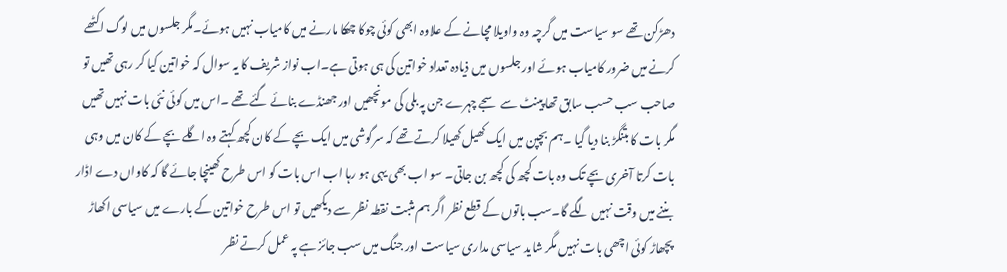دھڑکن تھے سو سیاست میں گرچہ وہ واویلا مچانے کے علاوہ ابھی کوئی چوکا چھکا مارنے میں کامیاب نہیں ہوئے۔مگر جلسوں میں لوگ اکٹھے کرنے میں ضرور کامیاب ہوئے اور جلسوں میں ذیادہ تعداد خواتین کی ہی ہوتی ہے۔اب نواز شریف کا یہ سوال کہ خواتین کیا کر رہی تھیں تو صاحب سب حسب سابق تھا پینٹ سے سجے چہرے جن پہ بلی کی مونچھیں اور جھنڈے بنائے گئے تھے ۔اس میں کوئی نئی بات نہیں تھیں مگر بات کا بتنگڑ بنا دیا گیا ۔ہم بچپن میں ایک کھیل کھیلا کرتے تھے کہ سرگوشی میں ایک بچے کے کان کچھ کہتے وہ اگلے بچے کے کان میں وہی بات کرتا آخری بچے تک وہ بات کچھ کی کچھ بن جاتی۔ سو اب بھی یہی ہو رہا اب اس بات کو اس طرح کھینچا جائے گا کہ کاواں دے اڈار بننے میں وقت نہیں لگے گا۔سب باتوں کے قطع نظر اگر ہم مثبت نقطہ نظر سے دیکھیں تو اس طرح خواتین کے بارے میں سیاسی اکھاڑ پچھاڑ کوئی اچھی بات نہیں مگر شاید سیاسی مداری سیاست اور جنگ میں سب جائز ہے پہ عمل کرتے نظر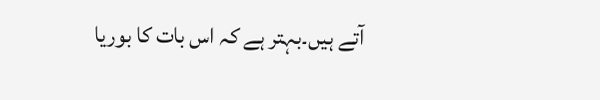آتے ہیں۔بہتر ہے کہ اس بات کا بوریا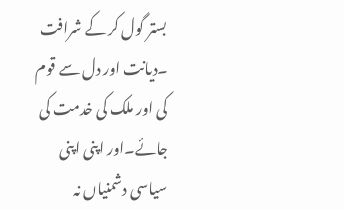بستر گول کر کے شرافت ۔دیانت اور دل سے قوم کی اور ملک کی خدمت کی جائے۔اور اپنی اپنی سیاسی دشمنیاں نہ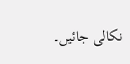نکالی جائیں۔